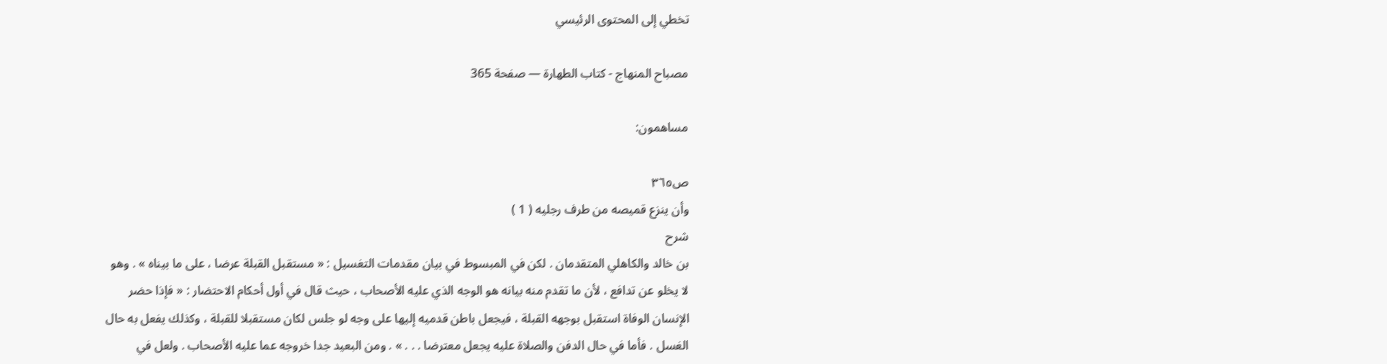تخطي إلى المحتوى الرئيسي

مصباح المنهاج - كتاب الطهارة — صفحة 365

مساهمون:

ص٣٦٥
وأن ينزع قميصه من طرف رجليه ( 1 )
شرح
بن خالد والكاهلي المتقدمان . لكن في المبسوط في بيان مقدمات التغسيل : « مستقبل القبلة عرضا ، على ما بيناه » . وهو لا يخلو عن تدافع ، لأن ما تقدم منه بيانه هو الوجه الذي عليه الأصحاب ، حيث قال في أول أحكام الاحتضار : « فإذا حضر الإنسان الوفاة استقبل بوجهه القبلة ، فيجعل باطن قدميه إليها على وجه لو جلس لكان مستقبلا للقبلة ، وكذلك يفعل به حال الغسل . فأما في حال الدفن والصلاة عليه يجعل معترضا . . . » . ومن البعيد جدا خروجه عما عليه الأصحاب . ولعل في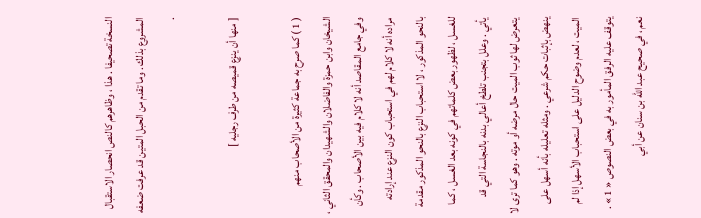النسخة تصحيفا . هذا ، وظاهرهم كالنص انحصار الاستقبال المشروع بذلك . وما تقدم من الحبل المتين قد عرفت ضعفه .

[ منها أن ينزع قميصه من طرف رجليه ]

( 1 ) كما صرح به جماعة كثيرة من الأصحاب منهم الشيخان وابن حمزة والفاضلان والشهيدان والمحقق الثاني ، وفي جامع المقاصد أنه لا كلام فيه بين الأصحاب . وكأن مراده أنه لا كلام لهم في استحباب كون النزع عند إرادته بالنحو المذكور ، لا استحباب النزع بالنحو المذكور مقدمة للغسل ، لظهور بعض كلماتهم في كونه بعد الغسل ، كما يأتي . وعلل بتجنب تلطخ أعالي بدنه بالنجاسة التي قد يتعرض لها ثوب الميت حال مرضه أو موته . وهو كما ترى لا ينهض بإثبات حكم شرعي . ومثله تعليله بأنه أسهل على الميت ، لعدم وضوح الدليل على استحباب الأسهل إذا لم يتوقف عليه الرفق المأمور به في بعض النصوص « 1 » . نعم ، في صحيح عبد اللّه بن سنان عن أبي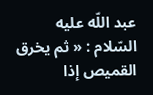عبد اللّه عليه السّلام : « ثم يخرق القميص إذا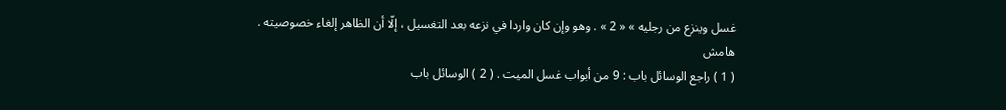غسل وينزع من رجليه » « 2 » . وهو وإن كان واردا في نزعه بعد التغسيل ، إلّا أن الظاهر إلغاء خصوصيته .
هامش
( 1 ) راجع الوسائل باب : 9 من أبواب غسل الميت . ( 2 ) الوسائل باب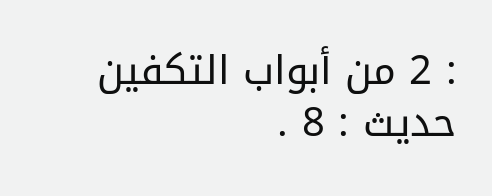: 2 من أبواب التكفين حديث : 8 .